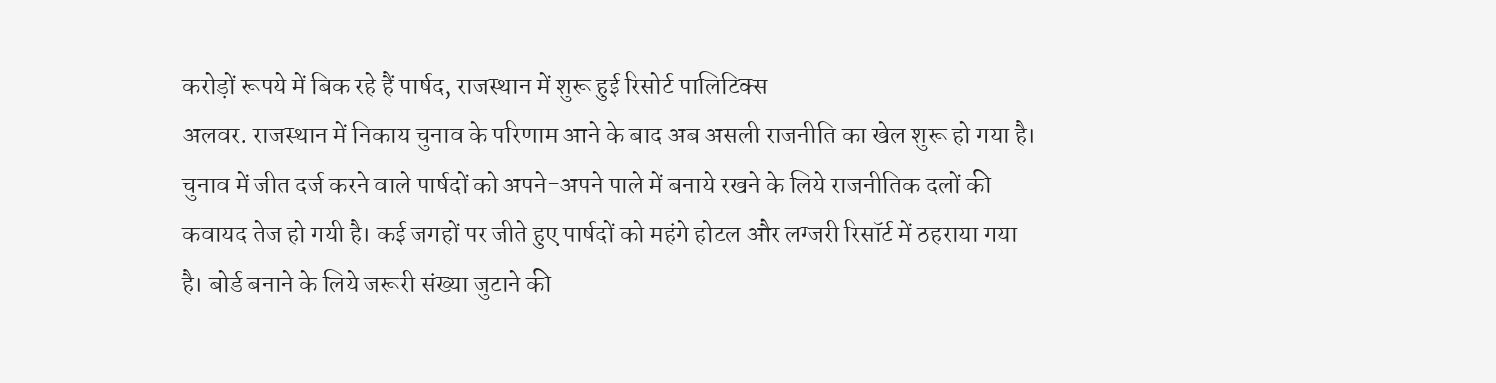करोड़ों रूपये में बिक रहे हैं पार्षद, राजस्थान में शुरू हुई रिसोर्ट पालिटिक्स
अलवर. राजस्थान में निकाय चुनाव के परिणाम आने के बाद अब असली राजनीति का खेल शुरू हो गया है। चुनाव में जीत दर्ज करने वाले पार्षदों को अपने-अपने पाले में बनाये रखने के लिये राजनीतिक दलों की कवायद तेज हो गयी है। कई जगहों पर जीते हुए पार्षदों को महंगे होटल और लग्जरी रिसॉर्ट में ठहराया गया है। बोर्ड बनाने के लिये जरूरी संख्या जुटाने की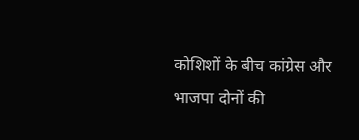कोशिशों के बीच कांग्रेस और भाजपा दोनों की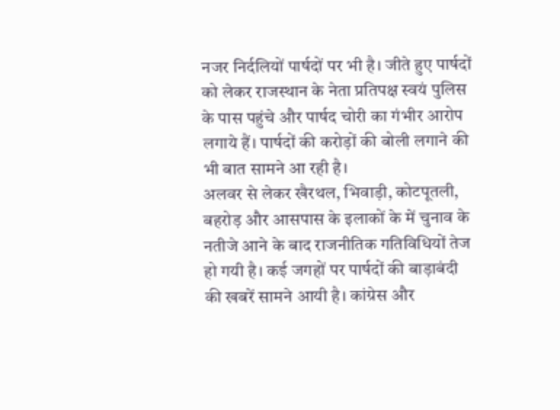नजर निर्दलियों पार्षदों पर भी है। जीते हुए पार्षदों को लेकर राजस्थान के नेता प्रतिपक्ष स्वयं पुलिस के पास पहुंचे और पार्षद चोरी का गंभीर आरोप लगाये हैं। पार्षदों की करोड़ों की बोली लगाने की भी बात सामने आ रही है।
अलवर से लेकर खैरथल, भिवाड़ी, कोटपूतली, बहरोड़ और आसपास के इलाकों के में चुनाव के नतीजे आने के बाद राजनीतिक गतिविधियों तेज हो गयी है। कई जगहों पर पार्षदों की बाड़ाबंदी की खबरें सामने आयी है। कांग्रेस और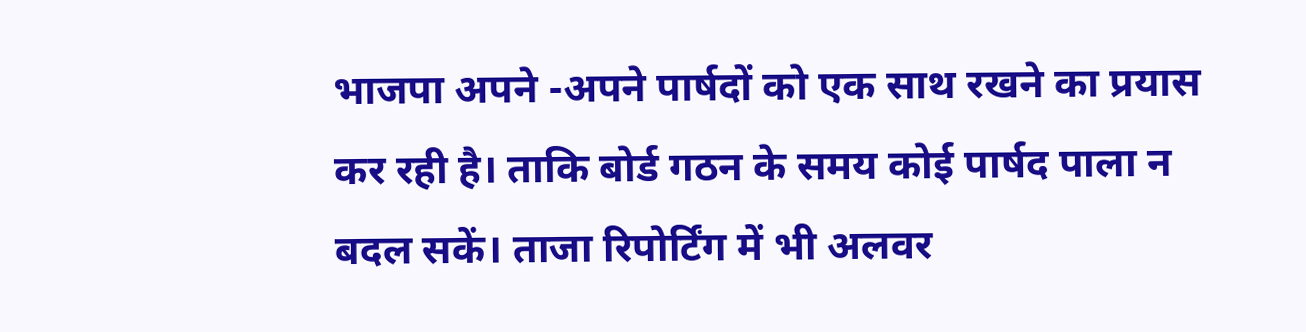भाजपा अपने -अपने पार्षदों को एक साथ रखने का प्रयास कर रही है। ताकि बोर्ड गठन के समय कोई पार्षद पाला न बदल सकें। ताजा रिपोर्टिंग में भी अलवर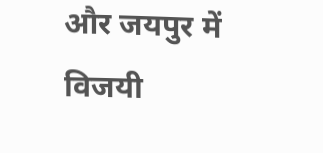और जयपुर में विजयी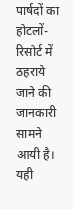पार्षदों का होटलों-रिसोर्ट में ठहराये जाने की जानकारी सामने आयी है। यही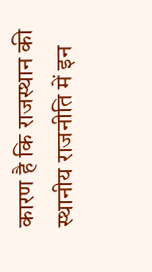कारण है कि राजस्थान की स्थानीय राजनीति में इन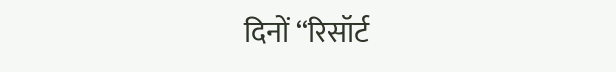दिनों ‘‘रिसॉर्ट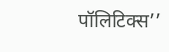पॉलिटिक्स’’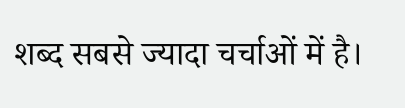शब्द सबसे ज्यादा चर्चाओं में है।